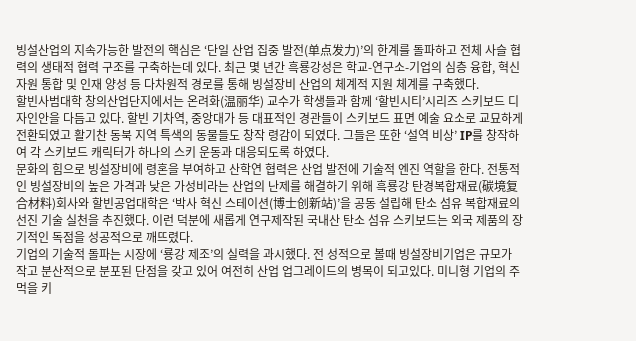빙설산업의 지속가능한 발전의 핵심은 ‘단일 산업 집중 발전(单点发力)’의 한계를 돌파하고 전체 사슬 협력의 생태적 협력 구조를 구축하는데 있다. 최근 몇 년간 흑룡강성은 학교-연구소-기업의 심층 융합, 혁신 자원 통합 및 인재 양성 등 다차원적 경로를 통해 빙설장비 산업의 체계적 지원 체계를 구축했다.
할빈사범대학 창의산업단지에서는 온려화(温丽华) 교수가 학생들과 함께 ‘할빈시티’시리즈 스키보드 디자인안을 다듬고 있다. 할빈 기차역, 중앙대가 등 대표적인 경관들이 스키보드 표면 예술 요소로 교묘하게 전환되였고 활기찬 동북 지역 특색의 동물들도 창작 령감이 되였다. 그들은 또한 ‘설역 비상’ IP를 창작하여 각 스키보드 캐릭터가 하나의 스키 운동과 대응되도록 하였다.
문화의 힘으로 빙설장비에 령혼을 부여하고 산학연 협력은 산업 발전에 기술적 엔진 역할을 한다. 전통적인 빙설장비의 높은 가격과 낮은 가성비라는 산업의 난제를 해결하기 위해 흑룡강 탄경복합재료(碳境复合材料)회사와 할빈공업대학은 ‘박사 혁신 스테이션(博士创新站)’을 공동 설립해 탄소 섬유 복합재료의 선진 기술 실천을 추진했다. 이런 덕분에 새롭게 연구제작된 국내산 탄소 섬유 스키보드는 외국 제품의 장기적인 독점을 성공적으로 깨뜨렸다.
기업의 기술적 돌파는 시장에 ‘룡강 제조’의 실력을 과시했다. 전 성적으로 볼때 빙설장비기업은 규모가 작고 분산적으로 분포된 단점을 갖고 있어 여전히 산업 업그레이드의 병목이 되고있다. 미니형 기업의 주먹을 키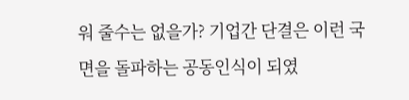워 줄수는 없을가? 기업간 단결은 이런 국면을 돌파하는 공동인식이 되였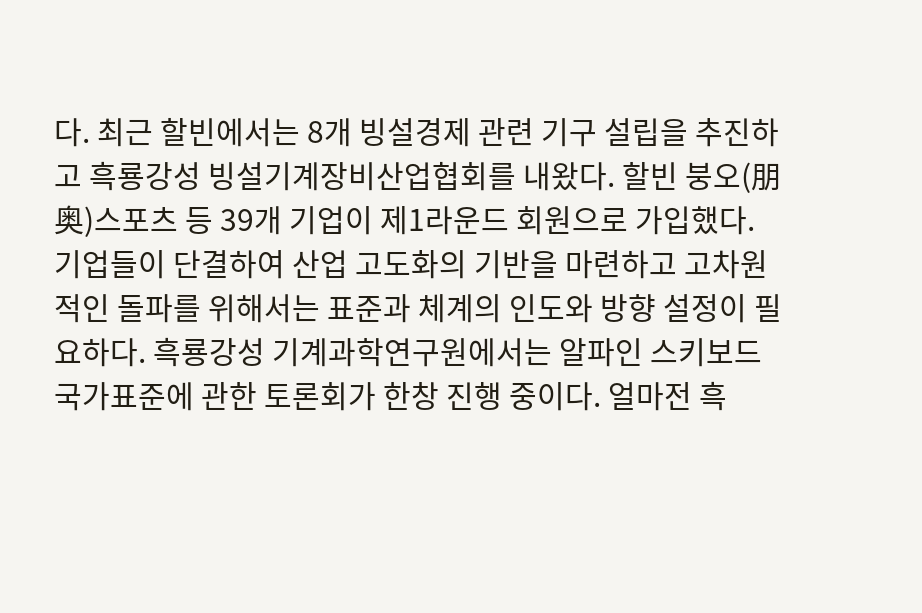다. 최근 할빈에서는 8개 빙설경제 관련 기구 설립을 추진하고 흑룡강성 빙설기계장비산업협회를 내왔다. 할빈 붕오(朋奥)스포츠 등 39개 기업이 제1라운드 회원으로 가입했다.
기업들이 단결하여 산업 고도화의 기반을 마련하고 고차원적인 돌파를 위해서는 표준과 체계의 인도와 방향 설정이 필요하다. 흑룡강성 기계과학연구원에서는 알파인 스키보드 국가표준에 관한 토론회가 한창 진행 중이다. 얼마전 흑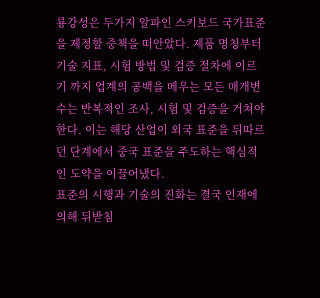룡강성은 두가지 알파인 스키보드 국가표준을 제정할 중책을 떠안았다. 제품 명칭부터 기술 지표, 시험 방법 및 검증 절차에 이르기 까지 업계의 공백을 메우는 모든 매개변수는 반복적인 조사, 시험 및 검증을 거쳐야 한다. 이는 해당 산업이 외국 표준을 뒤따르던 단계에서 중국 표준을 주도하는 핵심적인 도약을 이끌어냈다.
표준의 시행과 기술의 진화는 결국 인재에 의해 뒤받침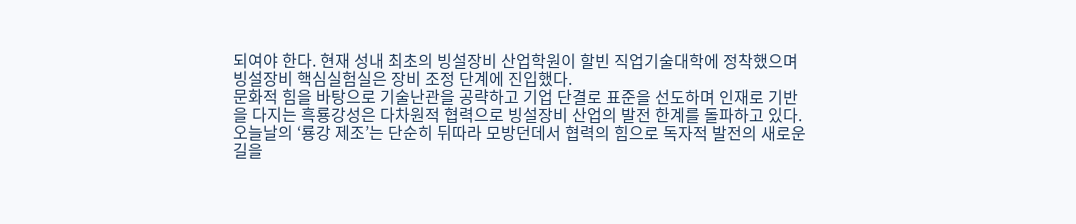되여야 한다. 현재 성내 최초의 빙설장비 산업학원이 할빈 직업기술대학에 정착했으며 빙설장비 핵심실험실은 장비 조정 단계에 진입했다.
문화적 힘을 바탕으로 기술난관을 공략하고 기업 단결로 표준을 선도하며 인재로 기반을 다지는 흑룡강성은 다차원적 협력으로 빙설장비 산업의 발전 한계를 돌파하고 있다. 오늘날의 ‘룡강 제조’는 단순히 뒤따라 모방던데서 협력의 힘으로 독자적 발전의 새로운 길을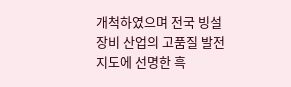개척하였으며 전국 빙설장비 산업의 고품질 발전 지도에 선명한 흑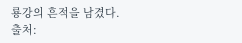룡강의 흔적을 남겼다.
출처: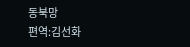동북망
편역:김선화